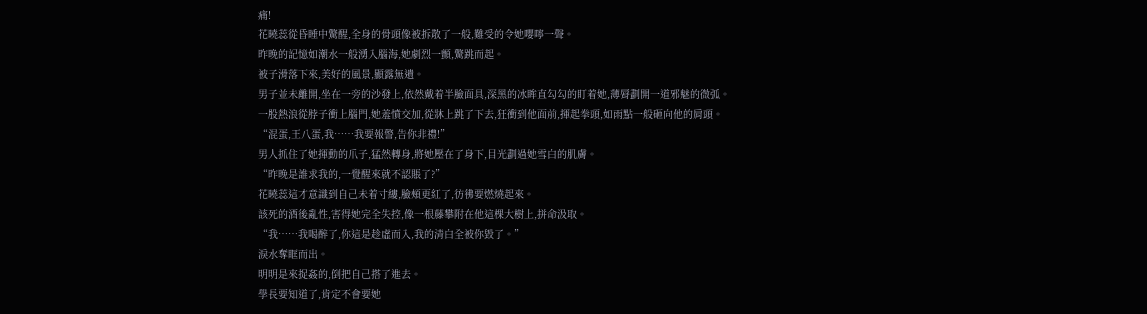痛!
花曉蕊從昏睡中驚醒,全身的骨頭像被拆散了一般,難受的令她嚶嚀一聲。
昨晚的記憶如潮水一般湧入腦海,她劇烈一顫,驚跳而起。
被子滑落下來,美好的風景,顯露無遺。
男子並未離開,坐在一旁的沙發上,依然戴着半臉面具,深黑的冰眸直勾勾的盯着她,薄脣劃開一道邪魅的微弧。
一股熱浪從脖子衝上腦門,她羞憤交加,從牀上跳了下去,狂衝到他面前,揮起拳頭,如雨點一般砸向他的肩頭。
“混蛋,王八蛋,我……我要報警,告你非禮!”
男人抓住了她揮動的爪子,猛然轉身,將她壓在了身下,目光劃過她雪白的肌膚。
“昨晚是誰求我的,一覺醒來就不認賬了?”
花曉蕊這才意識到自己未着寸縷,臉頰更紅了,彷彿要燃燒起來。
該死的酒後亂性,害得她完全失控,像一根藤攀附在他這棵大樹上,拼命汲取。
“我……我喝醉了,你這是趁虛而入,我的清白全被你毀了。”
淚水奪眶而出。
明明是來捉姦的,倒把自己搭了進去。
學長要知道了,肯定不會要她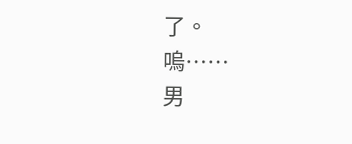了。
嗚……
男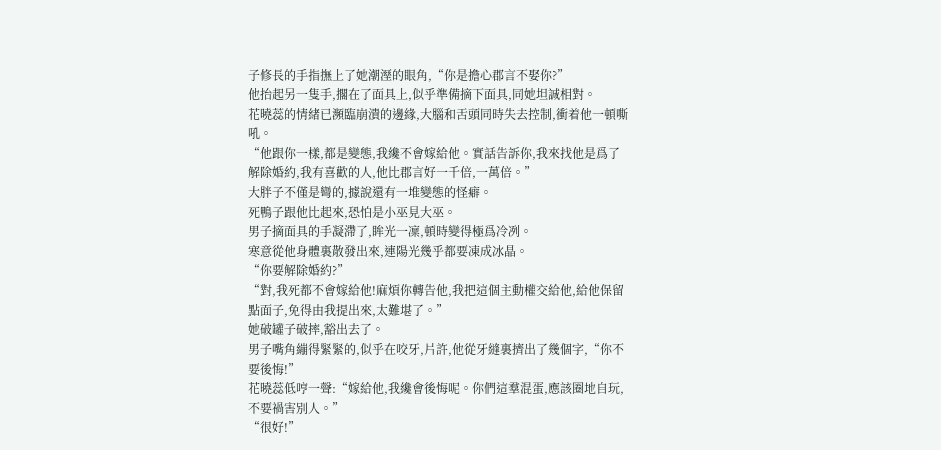子修長的手指撫上了她潮溼的眼角,“你是擔心郡言不娶你?”
他抬起另一隻手,擱在了面具上,似乎準備摘下面具,同她坦誠相對。
花曉蕊的情緒已瀕臨崩潰的邊緣,大腦和舌頭同時失去控制,衝着他一頓嘶吼。
“他跟你一樣,都是變態,我纔不會嫁給他。實話告訴你,我來找他是爲了解除婚約,我有喜歡的人,他比郡言好一千倍,一萬倍。”
大胖子不僅是彎的,據說還有一堆變態的怪癖。
死鴨子跟他比起來,恐怕是小巫見大巫。
男子摘面具的手凝滯了,眸光一凜,頓時變得極爲冷冽。
寒意從他身體裏散發出來,連陽光幾乎都要凍成冰晶。
“你要解除婚約?”
“對,我死都不會嫁給他!麻煩你轉告他,我把這個主動權交給他,給他保留點面子,免得由我提出來,太難堪了。”
她破罐子破摔,豁出去了。
男子嘴角繃得緊緊的,似乎在咬牙,片許,他從牙縫裏擠出了幾個字,“你不要後悔!”
花曉蕊低哼一聲:“嫁給他,我纔會後悔呢。你們這羣混蛋,應該圈地自玩,不要禍害別人。”
“很好!”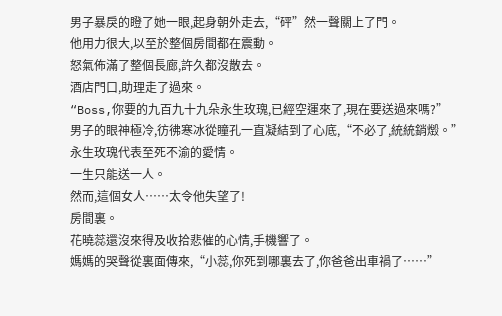男子暴戾的瞪了她一眼,起身朝外走去,“砰”然一聲關上了門。
他用力很大,以至於整個房間都在震動。
怒氣佈滿了整個長廊,許久都沒散去。
酒店門口,助理走了過來。
“Boss,你要的九百九十九朵永生玫瑰,已經空運來了,現在要送過來嗎?”
男子的眼神極冷,彷彿寒冰從瞳孔一直凝結到了心底,“不必了,統統銷燬。”
永生玫瑰代表至死不渝的愛情。
一生只能送一人。
然而,這個女人……太令他失望了!
房間裏。
花曉蕊還沒來得及收拾悲催的心情,手機響了。
媽媽的哭聲從裏面傳來,“小蕊,你死到哪裏去了,你爸爸出車禍了……”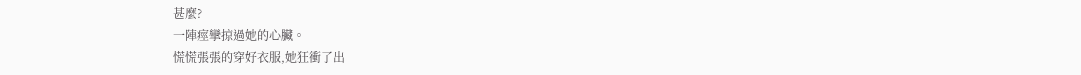甚麼?
一陣痙攣掠過她的心臟。
慌慌張張的穿好衣服,她狂衝了出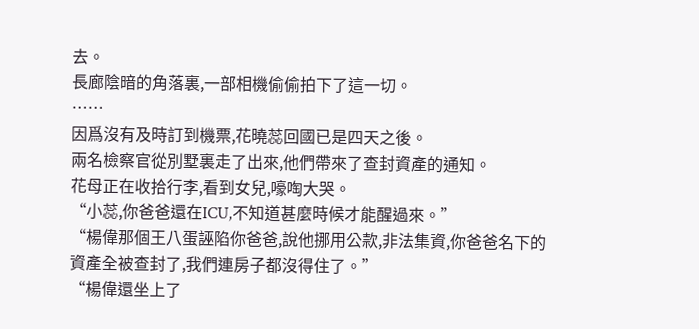去。
長廊陰暗的角落裏,一部相機偷偷拍下了這一切。
……
因爲沒有及時訂到機票,花曉蕊回國已是四天之後。
兩名檢察官從別墅裏走了出來,他們帶來了查封資產的通知。
花母正在收拾行李,看到女兒,嚎啕大哭。
“小蕊,你爸爸還在ICU,不知道甚麼時候才能醒過來。”
“楊偉那個王八蛋誣陷你爸爸,說他挪用公款,非法集資,你爸爸名下的資產全被查封了,我們連房子都沒得住了。”
“楊偉還坐上了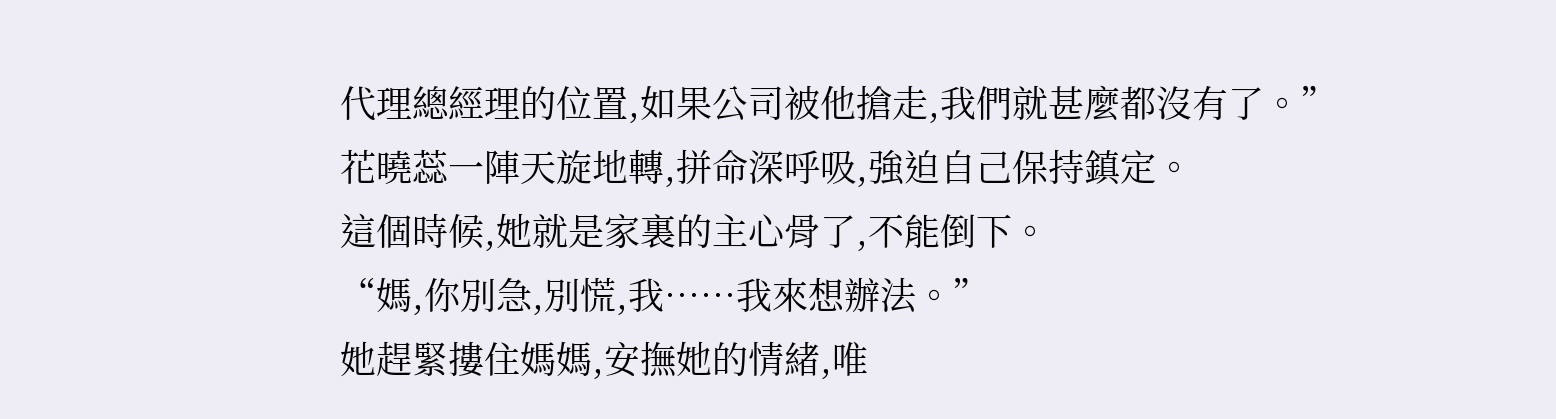代理總經理的位置,如果公司被他搶走,我們就甚麼都沒有了。”
花曉蕊一陣天旋地轉,拼命深呼吸,強迫自己保持鎮定。
這個時候,她就是家裏的主心骨了,不能倒下。
“媽,你別急,別慌,我……我來想辦法。”
她趕緊摟住媽媽,安撫她的情緒,唯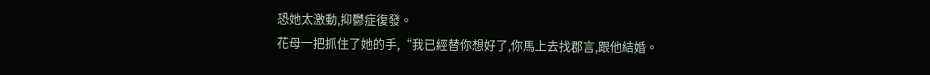恐她太激動,抑鬱症復發。
花母一把抓住了她的手,“我已經替你想好了,你馬上去找郡言,跟他結婚。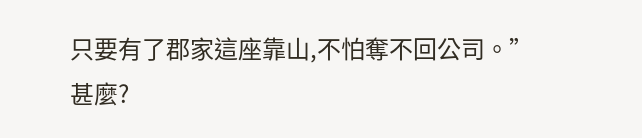只要有了郡家這座靠山,不怕奪不回公司。”
甚麼?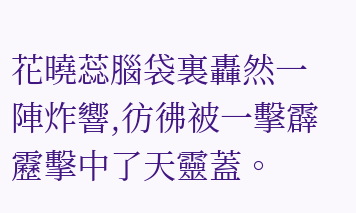花曉蕊腦袋裏轟然一陣炸響,彷彿被一擊霹靂擊中了天靈蓋。